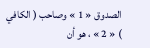الصدوق « 1 » وصاحب ( الكافي ) « 2 » ، هو أن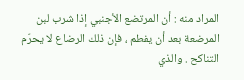المراد منه : أن المرتضع الأجنبي إذا شرب لبن المرضعة بعد أن يفطم ، فإن ذلك الرضاع لا يحرّم التناكح . والذي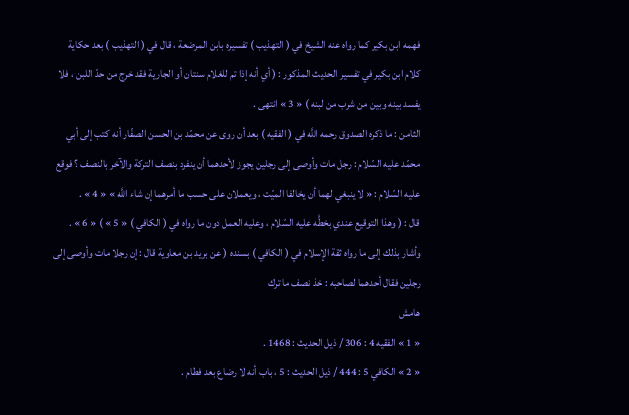فهمه ابن بكير كما رواه عنه الشيخ في ( التهذيب ) تفسيره بابن المرضعة ، قال في ( التهذيب ) بعد حكاية كلام ابن بكير في تفسير الحديث المذكور : ( أي أنه إذا تم للغلام سنتان أو الجارية فقد خرج من حدّ اللبن ، فلا يفسد بينه وبين من شرب من لبنه ) « 3 » انتهى .
الثامن : ما ذكره الصدوق رحمه اللَّه في ( الفقيه ) بعد أن روى عن محمّد بن الحسن الصفّار أنه كتب إلى أبي محمّد عليه السّلام : رجل مات وأوصى إلى رجلين يجوز لأحدهما أن ينفرد بنصف التركة والآخر بالنصف ؟ فوقع عليه السّلام : « لا ينبغي لهما أن يخالفا الميّت ، ويعملان على حسب ما أمرهما إن شاء اللَّه » « 4 » .
قال : ( وهذا التوقيع عندي بخطَّه عليه السّلام ، وعليه العمل دون ما رواه في ( الكافي ) « 5 » ) « 6 » .
وأشار بذلك إلى ما رواه ثقة الإسلام في ( الكافي ) بسنده ( عن بريد بن معاوية قال : إن رجلا مات وأوصى إلى رجلين فقال أحدهما لصاحبه : خذ نصف ما ترك
هامش
« 1 » الفقيه 4 : 306 / ذيل الحديث : 1468 .
« 2 » الكافي 5 : 444 / ذيل الحديث : 5 ، باب أنه لا رضاع بعد فطام .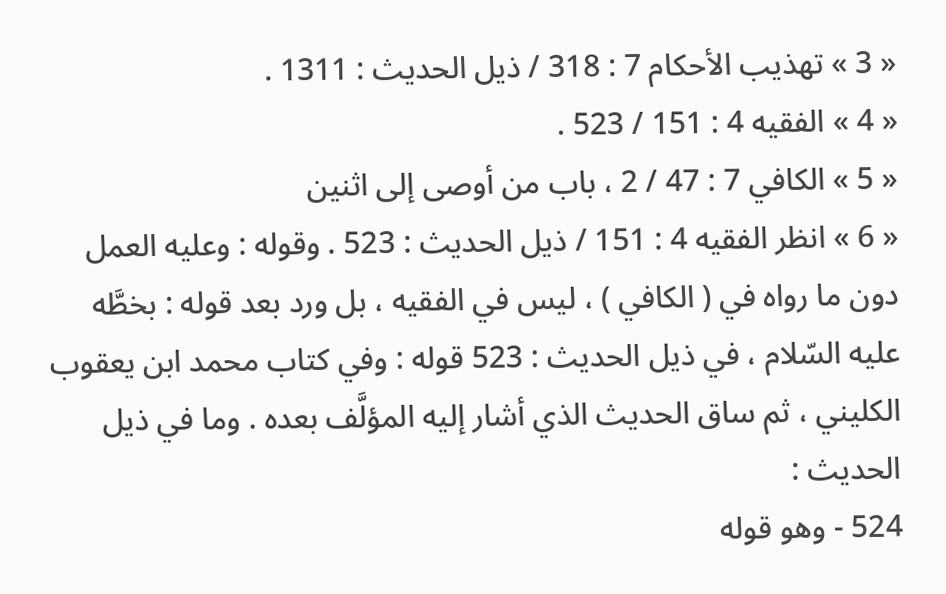« 3 » تهذيب الأحكام 7 : 318 / ذيل الحديث : 1311 .
« 4 » الفقيه 4 : 151 / 523 .
« 5 » الكافي 7 : 47 / 2 ، باب من أوصى إلى اثنين
« 6 » انظر الفقيه 4 : 151 / ذيل الحديث : 523 . وقوله : وعليه العمل دون ما رواه في ( الكافي ) ، ليس في الفقيه ، بل ورد بعد قوله : بخطَّه عليه السّلام ، في ذيل الحديث : 523 قوله : وفي كتاب محمد ابن يعقوب الكليني ، ثم ساق الحديث الذي أشار إليه المؤلَّف بعده . وما في ذيل الحديث :
524 - وهو قوله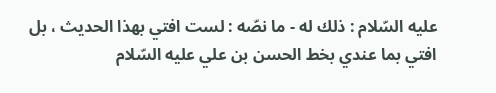عليه السّلام : ذلك له - ما نصّه : لست افتي بهذا الحديث ، بل افتي بما عندي بخط الحسن بن علي عليه السّلام